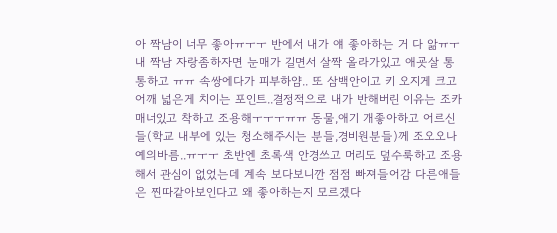아 짝남이 너무 좋아ㅠㅜㅜ 반에서 내가 얘 좋아하는 거 다 앎ㅠㅜ 내 짝남 자랑좀하자면 눈매가 길면서 살짝 올라가있고 애굣살 통통하고 ㅠㅠ 속쌍에다가 피부하얌.. 또 삼백안이고 키 오지게 크고 어깨 넓은게 치이는 포인트..결정적으로 내가 반해버린 이유는 조카 매너있고 착하고 조용해ㅜㅜㅜㅠㅠ 동물,애기 개좋아하고 어르신들(학교 내부에 있는 청소해주시는 분들,경비원분들)께 조오오나 예의바름..ㅠㅜㅜ 초반엔 초록색 안경쓰고 머리도 덮수룩하고 조용해서 관심이 없었는데 계속 보다보니깐 점점 빠져들어감 다른애들은 찐따같아보인다고 왜 좋아하는지 모르겠다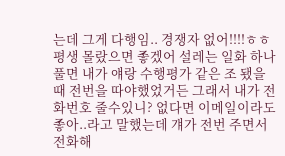는데 그게 다행임.. 경쟁자 없어!!!!ㅎㅎ 평생 몰랐으면 좋겠어 설레는 일화 하나 풀면 내가 얘랑 수행평가 같은 조 됐을 때 전번을 따야했었거든 그래서 내가 전화번호 줄수있니? 없다면 이메일이라도 좋아..라고 말했는데 걔가 전번 주면서 전화해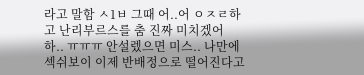라고 말함 ㅅ1ㅂ 그때 어..어 ㅇㅈㄹ하고 난리부르스를 춤 진짜 미치겠어 하.. ㅠㅠㅠ 안설렜으면 미스.. 나만에 섹쉬보이 이제 반배정으로 떨어진다고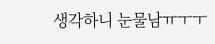생각하니 눈물남ㅠㅜㅜ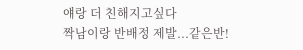얘랑 더 친해지고싶다
짝남이랑 반배정 제발...같은반!